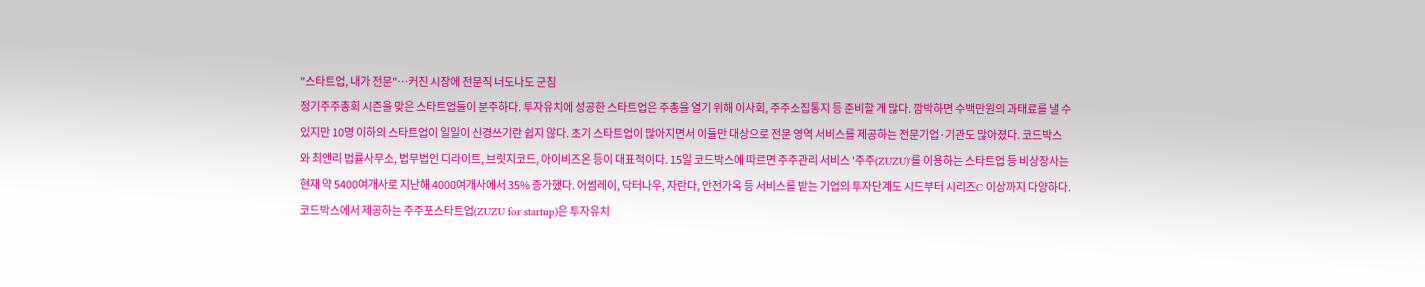"스타트업, 내가 전문"…커진 시장에 전문직 너도나도 군침
정기주주총회 시즌을 맞은 스타트업들이 분주하다. 투자유치에 성공한 스타트업은 주총을 열기 위해 이사회, 주주소집통지 등 준비할 게 많다. 깜박하면 수백만원의 과태료를 낼 수 있지만 10명 이하의 스타트업이 일일이 신경쓰기란 쉽지 않다. 초기 스타트업이 많아지면서 이들만 대상으로 전문 영역 서비스를 제공하는 전문기업·기관도 많아졌다. 코드박스와 최앤리 법률사무소, 법무법인 디라이트, 브릿지코드, 아이비즈온 등이 대표적이다. 15일 코드박스에 따르면 주주관리 서비스 '주주(ZUZU)'를 이용하는 스타트업 등 비상장사는 현재 약 5400여개사로 지난해 4000여개사에서 35% 증가했다. 어썸레이, 닥터나우, 자란다, 안전가옥 등 서비스를 받는 기업의 투자단계도 시드부터 시리즈C 이상까지 다양하다. 코드박스에서 제공하는 주주포스타트업(ZUZU for startup)은 투자유치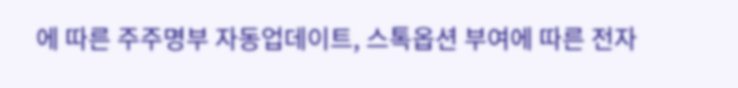에 따른 주주명부 자동업데이트, 스톡옵션 부여에 따른 전자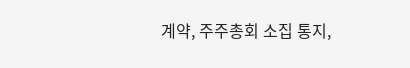계약, 주주총회 소집 통지,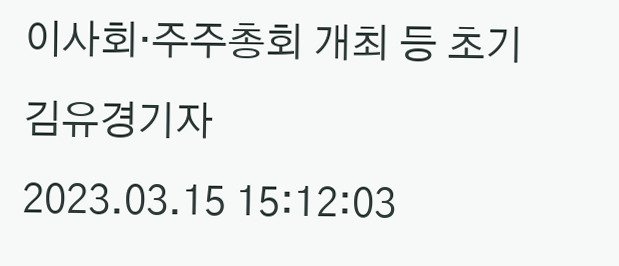이사회·주주총회 개최 등 초기
김유경기자
2023.03.15 15:12:03